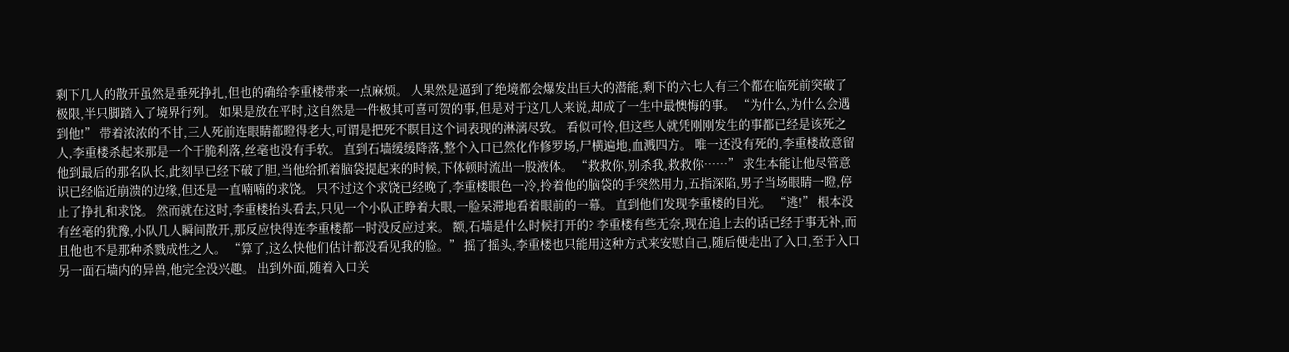剩下几人的散开虽然是垂死挣扎,但也的确给李重楼带来一点麻烦。 人果然是逼到了绝境都会爆发出巨大的潜能,剩下的六七人有三个都在临死前突破了极限,半只脚踏入了境界行列。 如果是放在平时,这自然是一件极其可喜可贺的事,但是对于这几人来说,却成了一生中最懊悔的事。 “为什么,为什么会遇到他!” 带着浓浓的不甘,三人死前连眼睛都瞪得老大,可谓是把死不瞑目这个词表现的淋漓尽致。 看似可怜,但这些人就凭刚刚发生的事都已经是该死之人,李重楼杀起来那是一个干脆利落,丝毫也没有手软。 直到石墙缓缓降落,整个入口已然化作修罗场,尸横遍地,血溅四方。 唯一还没有死的,李重楼故意留他到最后的那名队长,此刻早已经下破了胆,当他给抓着脑袋提起来的时候,下体顿时流出一股液体。 “救救你,别杀我,救救你……” 求生本能让他尽管意识已经临近崩溃的边缘,但还是一直喃喃的求饶。 只不过这个求饶已经晚了,李重楼眼色一冷,拎着他的脑袋的手突然用力,五指深陷,男子当场眼睛一瞪,停止了挣扎和求饶。 然而就在这时,李重楼抬头看去,只见一个小队正睁着大眼,一脸呆滞地看着眼前的一幕。 直到他们发现李重楼的目光。 “逃!” 根本没有丝毫的犹豫,小队几人瞬间散开,那反应快得连李重楼都一时没反应过来。 额,石墙是什么时候打开的? 李重楼有些无奈,现在追上去的话已经于事无补,而且他也不是那种杀戮成性之人。 “算了,这么快他们估计都没看见我的脸。” 摇了摇头,李重楼也只能用这种方式来安慰自己,随后便走出了入口,至于入口另一面石墙内的异兽,他完全没兴趣。 出到外面,随着入口关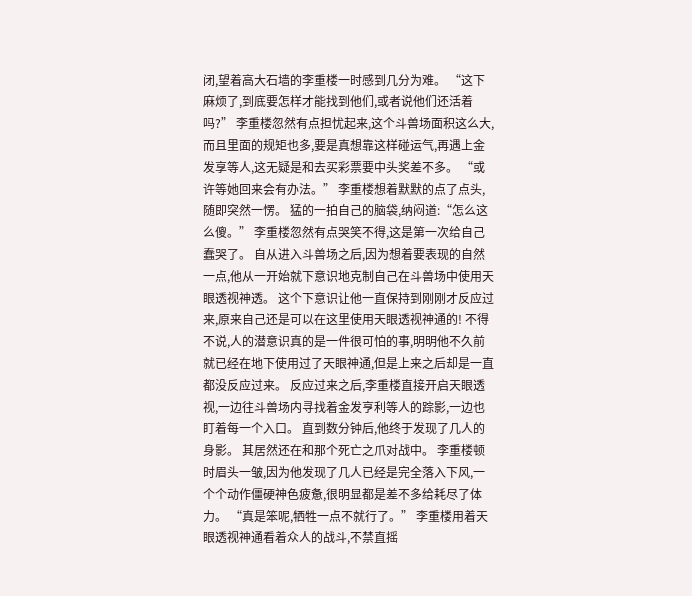闭,望着高大石墙的李重楼一时感到几分为难。 “这下麻烦了,到底要怎样才能找到他们,或者说他们还活着吗?” 李重楼忽然有点担忧起来,这个斗兽场面积这么大,而且里面的规矩也多,要是真想靠这样碰运气,再遇上金发享等人,这无疑是和去买彩票要中头奖差不多。 “或许等她回来会有办法。” 李重楼想着默默的点了点头,随即突然一愣。 猛的一拍自己的脑袋,纳闷道:“怎么这么傻。” 李重楼忽然有点哭笑不得,这是第一次给自己蠢哭了。 自从进入斗兽场之后,因为想着要表现的自然一点,他从一开始就下意识地克制自己在斗兽场中使用天眼透视神透。 这个下意识让他一直保持到刚刚才反应过来,原来自己还是可以在这里使用天眼透视神通的! 不得不说,人的潜意识真的是一件很可怕的事,明明他不久前就已经在地下使用过了天眼神通,但是上来之后却是一直都没反应过来。 反应过来之后,李重楼直接开启天眼透视,一边往斗兽场内寻找着金发亨利等人的踪影,一边也盯着每一个入口。 直到数分钟后,他终于发现了几人的身影。 其居然还在和那个死亡之爪对战中。 李重楼顿时眉头一皱,因为他发现了几人已经是完全落入下风,一个个动作僵硬神色疲惫,很明显都是差不多给耗尽了体力。 “真是笨呢,牺牲一点不就行了。” 李重楼用着天眼透视神通看着众人的战斗,不禁直摇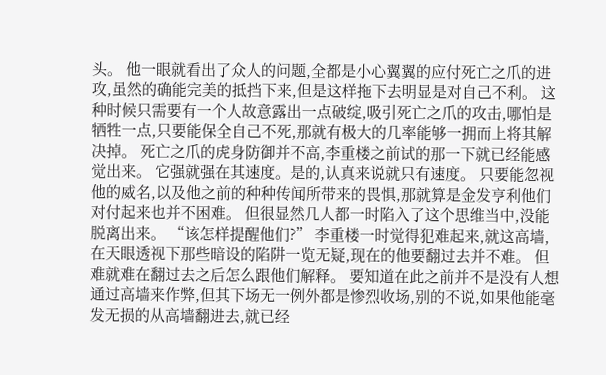头。 他一眼就看出了众人的问题,全都是小心翼翼的应付死亡之爪的进攻,虽然的确能完美的抵挡下来,但是这样拖下去明显是对自己不利。 这种时候只需要有一个人故意露出一点破绽,吸引死亡之爪的攻击,哪怕是牺牲一点,只要能保全自己不死,那就有极大的几率能够一拥而上将其解决掉。 死亡之爪的虎身防御并不高,李重楼之前试的那一下就已经能感觉出来。 它强就强在其速度。是的,认真来说就只有速度。 只要能忽视他的威名,以及他之前的种种传闻所带来的畏惧,那就算是金发亨利他们对付起来也并不困难。 但很显然几人都一时陷入了这个思维当中,没能脱离出来。 “该怎样提醒他们?” 李重楼一时觉得犯难起来,就这高墙,在天眼透视下那些暗设的陷阱一览无疑,现在的他要翻过去并不难。 但难就难在翻过去之后怎么跟他们解释。 要知道在此之前并不是没有人想通过高墙来作弊,但其下场无一例外都是惨烈收场,别的不说,如果他能毫发无损的从高墙翻进去,就已经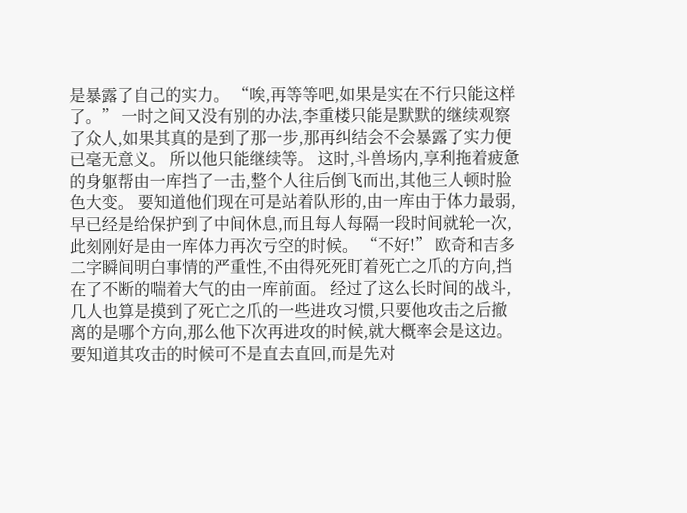是暴露了自己的实力。 “唉,再等等吧,如果是实在不行只能这样了。” 一时之间又没有别的办法,李重楼只能是默默的继续观察了众人,如果其真的是到了那一步,那再纠结会不会暴露了实力便已毫无意义。 所以他只能继续等。 这时,斗兽场内,享利拖着疲惫的身躯帮由一库挡了一击,整个人往后倒飞而出,其他三人顿时脸色大变。 要知道他们现在可是站着队形的,由一库由于体力最弱,早已经是给保护到了中间休息,而且每人每隔一段时间就轮一次,此刻刚好是由一库体力再次亏空的时候。 “不好!” 欧奇和吉多二字瞬间明白事情的严重性,不由得死死盯着死亡之爪的方向,挡在了不断的喘着大气的由一库前面。 经过了这么长时间的战斗,几人也算是摸到了死亡之爪的一些进攻习惯,只要他攻击之后撤离的是哪个方向,那么他下次再进攻的时候,就大概率会是这边。 要知道其攻击的时候可不是直去直回,而是先对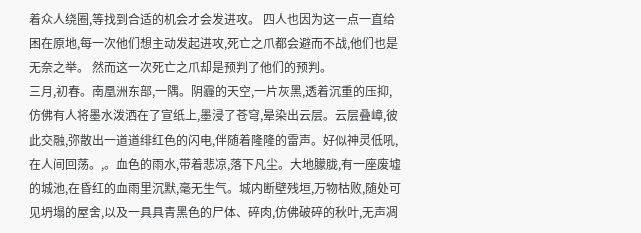着众人绕圈,等找到合适的机会才会发进攻。 四人也因为这一点一直给困在原地,每一次他们想主动发起进攻,死亡之爪都会避而不战,他们也是无奈之举。 然而这一次死亡之爪却是预判了他们的预判。
三月,初春。南凰洲东部,一隅。阴霾的天空,一片灰黑,透着沉重的压抑,仿佛有人将墨水泼洒在了宣纸上,墨浸了苍穹,晕染出云层。云层叠嶂,彼此交融,弥散出一道道绯红色的闪电,伴随着隆隆的雷声。好似神灵低吼,在人间回荡。,。血色的雨水,带着悲凉,落下凡尘。大地朦胧,有一座废墟的城池,在昏红的血雨里沉默,毫无生气。城内断壁残垣,万物枯败,随处可见坍塌的屋舍,以及一具具青黑色的尸体、碎肉,仿佛破碎的秋叶,无声凋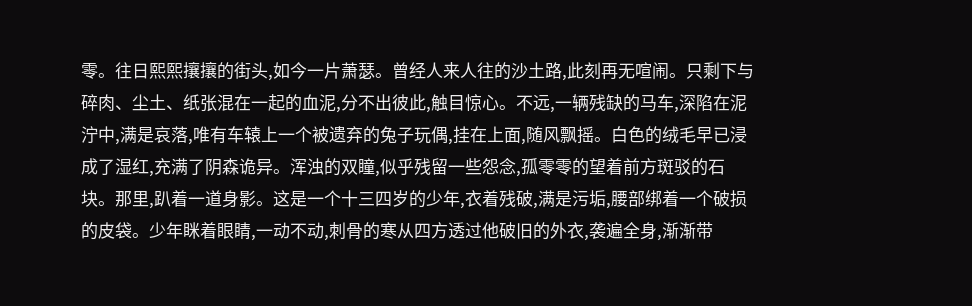零。往日熙熙攘攘的街头,如今一片萧瑟。曾经人来人往的沙土路,此刻再无喧闹。只剩下与碎肉、尘土、纸张混在一起的血泥,分不出彼此,触目惊心。不远,一辆残缺的马车,深陷在泥泞中,满是哀落,唯有车辕上一个被遗弃的兔子玩偶,挂在上面,随风飘摇。白色的绒毛早已浸成了湿红,充满了阴森诡异。浑浊的双瞳,似乎残留一些怨念,孤零零的望着前方斑驳的石块。那里,趴着一道身影。这是一个十三四岁的少年,衣着残破,满是污垢,腰部绑着一个破损的皮袋。少年眯着眼睛,一动不动,刺骨的寒从四方透过他破旧的外衣,袭遍全身,渐渐带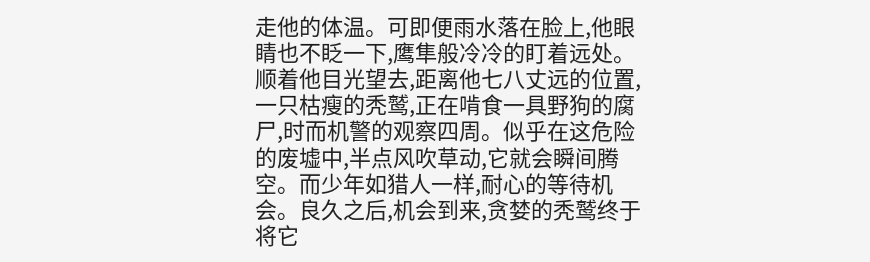走他的体温。可即便雨水落在脸上,他眼睛也不眨一下,鹰隼般冷冷的盯着远处。顺着他目光望去,距离他七八丈远的位置,一只枯瘦的秃鹫,正在啃食一具野狗的腐尸,时而机警的观察四周。似乎在这危险的废墟中,半点风吹草动,它就会瞬间腾空。而少年如猎人一样,耐心的等待机会。良久之后,机会到来,贪婪的秃鹫终于将它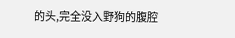的头,完全没入野狗的腹腔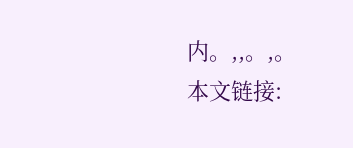内。,,。,。
本文链接: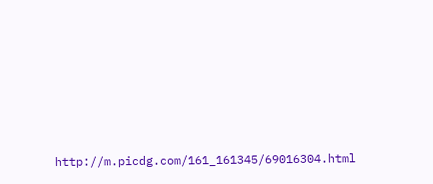http://m.picdg.com/161_161345/69016304.html